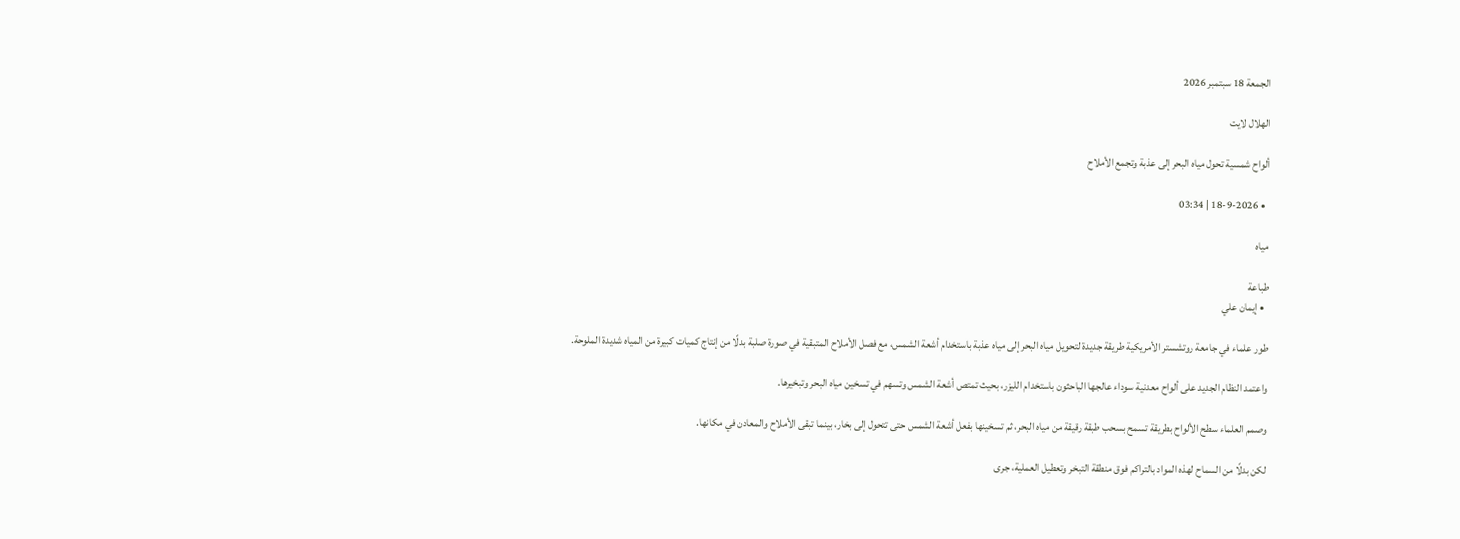الجمعة 18 سبتمبر 2026

الهلال لايت

ألواح شمسية تحول مياه البحر إلى عذبة وتجمع الأملاح

  • 18-9-2026 | 03:34

مياه

طباعة
  • إيمان علي

طور علماء في جامعة روتشستر الأمريكية طريقة جديدة لتحويل مياه البحر إلى مياه عذبة باستخدام أشعة الشمس، مع فصل الأملاح المتبقية في صورة صلبة بدلًا من إنتاج كميات كبيرة من المياه شديدة الملوحة.

واعتمد النظام الجديد على ألواح معدنية سوداء عالجها الباحثون باستخدام الليزر، بحيث تمتص أشعة الشمس وتسهم في تسخين مياه البحر وتبخيرها.

وصمم العلماء سطح الألواح بطريقة تسمح بسحب طبقة رقيقة من مياه البحر، ثم تسخينها بفعل أشعة الشمس حتى تتحول إلى بخار، بينما تبقى الأملاح والمعادن في مكانها.

لكن بدلًا من السماح لهذه المواد بالتراكم فوق منطقة التبخر وتعطيل العملية، جرى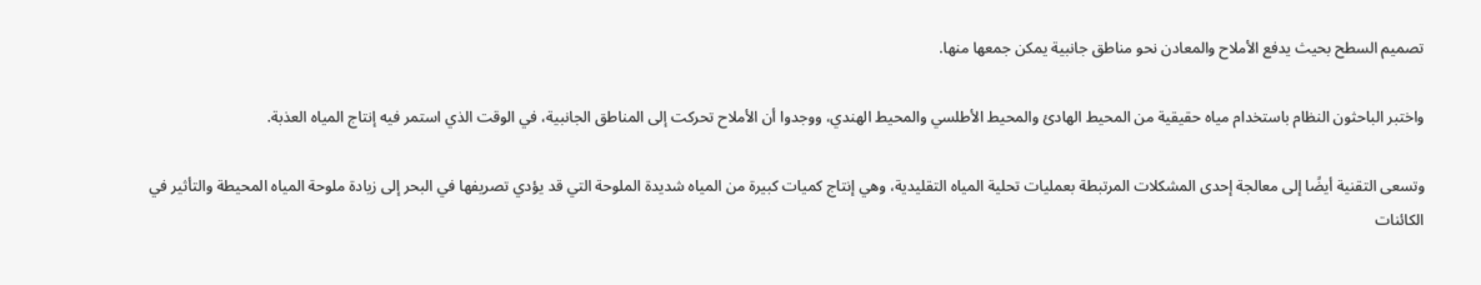تصميم السطح بحيث يدفع الأملاح والمعادن نحو مناطق جانبية يمكن جمعها منها.

واختبر الباحثون النظام باستخدام مياه حقيقية من المحيط الهادئ والمحيط الأطلسي والمحيط الهندي، ووجدوا أن الأملاح تحركت إلى المناطق الجانبية، في الوقت الذي استمر فيه إنتاج المياه العذبة.

وتسعى التقنية أيضًا إلى معالجة إحدى المشكلات المرتبطة بعمليات تحلية المياه التقليدية، وهي إنتاج كميات كبيرة من المياه شديدة الملوحة التي قد يؤدي تصريفها في البحر إلى زيادة ملوحة المياه المحيطة والتأثير في الكائنات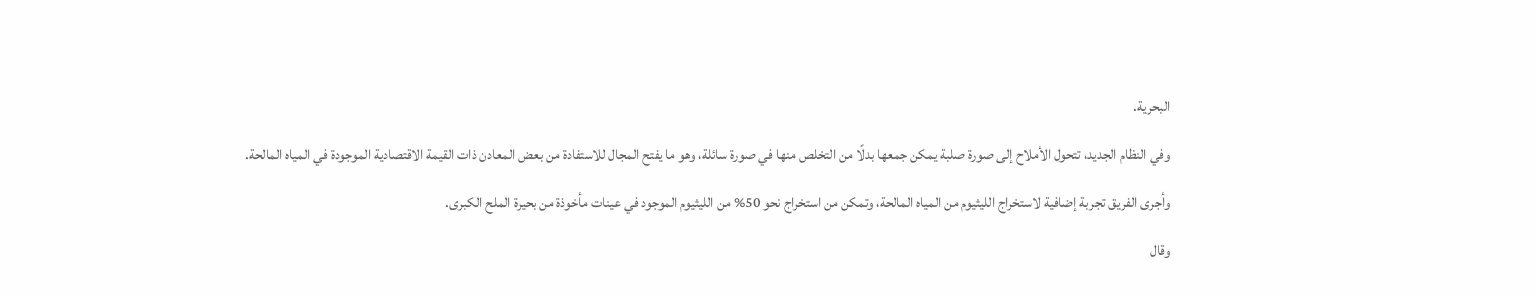البحرية.

وفي النظام الجديد، تتحول الأملاح إلى صورة صلبة يمكن جمعها بدلًا من التخلص منها في صورة سائلة، وهو ما يفتح المجال للاستفادة من بعض المعادن ذات القيمة الاقتصادية الموجودة في المياه المالحة.

وأجرى الفريق تجربة إضافية لاستخراج الليثيوم من المياه المالحة، وتمكن من استخراج نحو 50% من الليثيوم الموجود في عينات مأخوذة من بحيرة الملح الكبرى.

وقال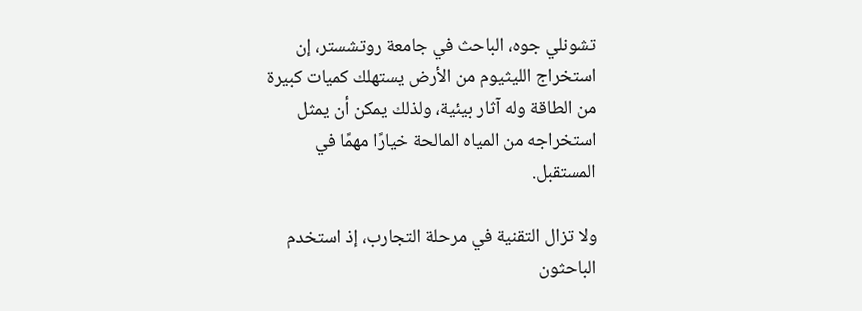تشونلي جوه، الباحث في جامعة روتشستر، إن استخراج الليثيوم من الأرض يستهلك كميات كبيرة من الطاقة وله آثار بيئية، ولذلك يمكن أن يمثل استخراجه من المياه المالحة خيارًا مهمًا في المستقبل.

ولا تزال التقنية في مرحلة التجارب، إذ استخدم الباحثون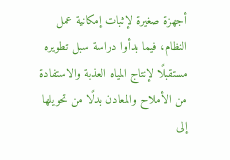أجهزة صغيرة لإثبات إمكانية عمل النظام، فيما بدأوا دراسة سبل تطويره مستقبلًا لإنتاج المياه العذبة والاستفادة من الأملاح والمعادن بدلًا من تحويلها إلى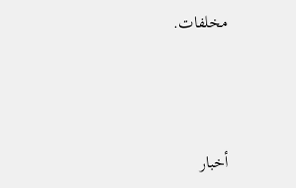مخلفات.



أخبار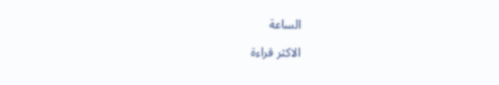الساعة

الاكثر قراءة